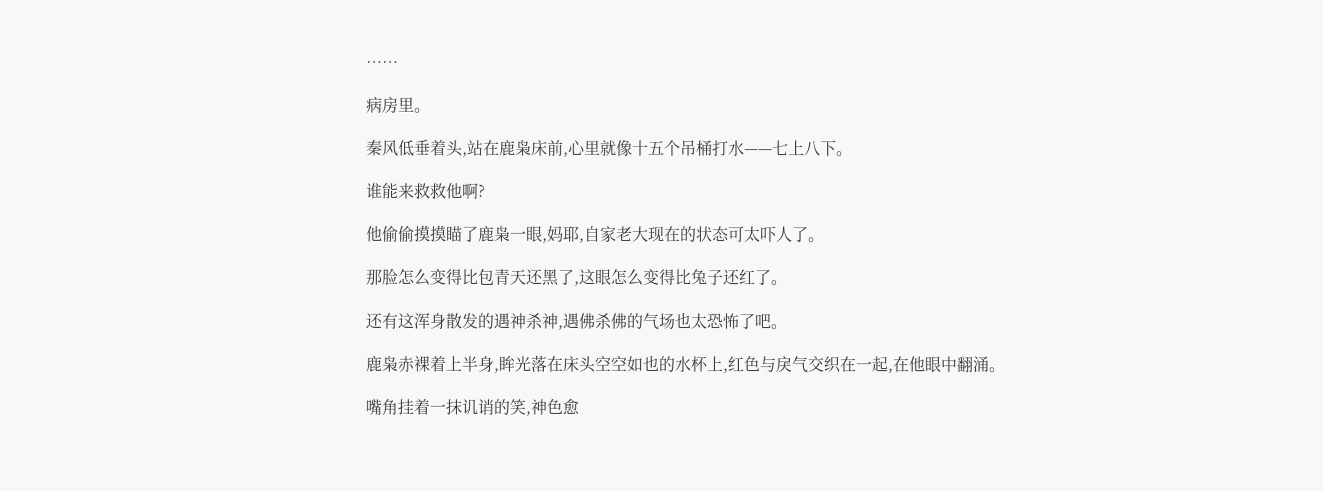……

病房里。

秦风低垂着头,站在鹿枭床前,心里就像十五个吊桶打水——七上八下。

谁能来救救他啊?

他偷偷摸摸瞄了鹿枭一眼,妈耶,自家老大现在的状态可太吓人了。

那脸怎么变得比包青天还黑了,这眼怎么变得比兔子还红了。

还有这浑身散发的遇神杀神,遇佛杀佛的气场也太恐怖了吧。

鹿枭赤裸着上半身,眸光落在床头空空如也的水杯上,红色与戾气交织在一起,在他眼中翻涌。

嘴角挂着一抹讥诮的笑,神色愈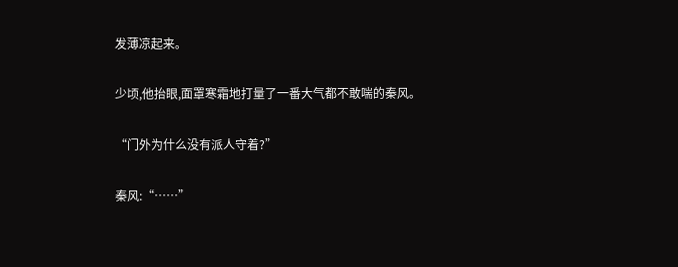发薄凉起来。

少顷,他抬眼,面罩寒霜地打量了一番大气都不敢喘的秦风。

“门外为什么没有派人守着?”

秦风:“……”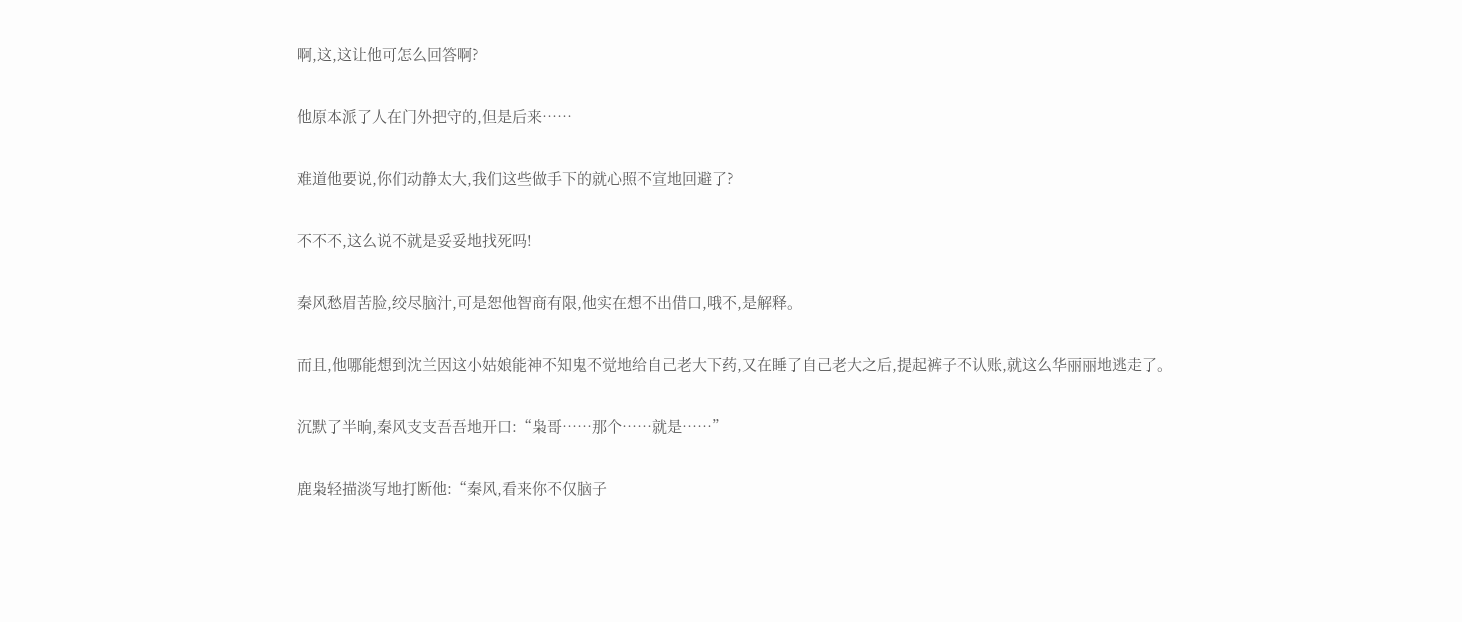啊,这,这让他可怎么回答啊?

他原本派了人在门外把守的,但是后来……

难道他要说,你们动静太大,我们这些做手下的就心照不宣地回避了?

不不不,这么说不就是妥妥地找死吗!

秦风愁眉苦脸,绞尽脑汁,可是恕他智商有限,他实在想不出借口,哦不,是解释。

而且,他哪能想到沈兰因这小姑娘能神不知鬼不觉地给自己老大下药,又在睡了自己老大之后,提起裤子不认账,就这么华丽丽地逃走了。

沉默了半晌,秦风支支吾吾地开口:“枭哥……那个……就是……”

鹿枭轻描淡写地打断他:“秦风,看来你不仅脑子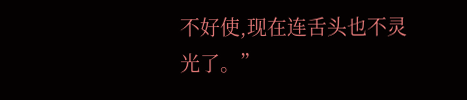不好使,现在连舌头也不灵光了。”